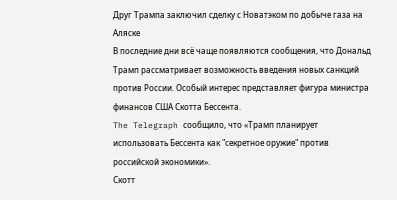Друг Трампа заключил сделку с Новатэком по добыче газа на Аляске
В последние дни всё чаще появляются сообщения, что Дональд Трамп рассматривает возможность введения новых санкций против России. Особый интерес представляет фигура министра финансов США Скотта Бессента.
The Telegraph сообщило, что «Трамп планирует использовать Бессента как "секретное оружие" против российской экономики».
Скотт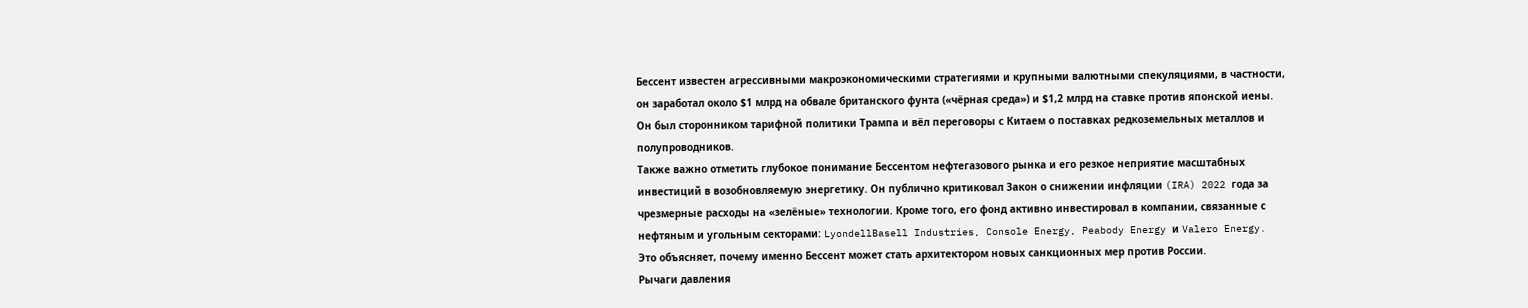Бессент известен агрессивными макроэкономическими стратегиями и крупными валютными спекуляциями, в частности, он заработал около $1 млрд на обвале британского фунта («чёрная среда») и $1,2 млрд на ставке против японской иены. Он был сторонником тарифной политики Трампа и вёл переговоры с Китаем о поставках редкоземельных металлов и полупроводников.
Также важно отметить глубокое понимание Бессентом нефтегазового рынка и его резкое неприятие масштабных инвестиций в возобновляемую энергетику. Он публично критиковал Закон о снижении инфляции (IRA) 2022 года за чрезмерные расходы на «зелёные» технологии. Кроме того, его фонд активно инвестировал в компании, связанные с нефтяным и угольным секторами: LyondellBasell Industries, Console Energy, Peabody Energy и Valero Energy. Это объясняет, почему именно Бессент может стать архитектором новых санкционных мер против России.
Рычаги давления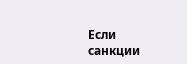Если санкции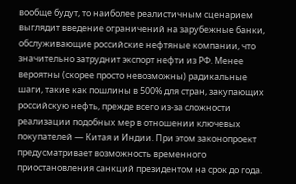вообще будут, то наиболее реалистичным сценарием выглядит введение ограничений на зарубежные банки, обслуживающие российские нефтяные компании, что значительно затруднит экспорт нефти из РФ. Менее вероятны (скорее просто невозможны) радикальные шаги, такие как пошлины в 500% для стран, закупающих российскую нефть, прежде всего из-за сложности реализации подобных мер в отношении ключевых покупателей — Китая и Индии. При этом законопроект предусматривает возможность временного приостановления санкций президентом на срок до года.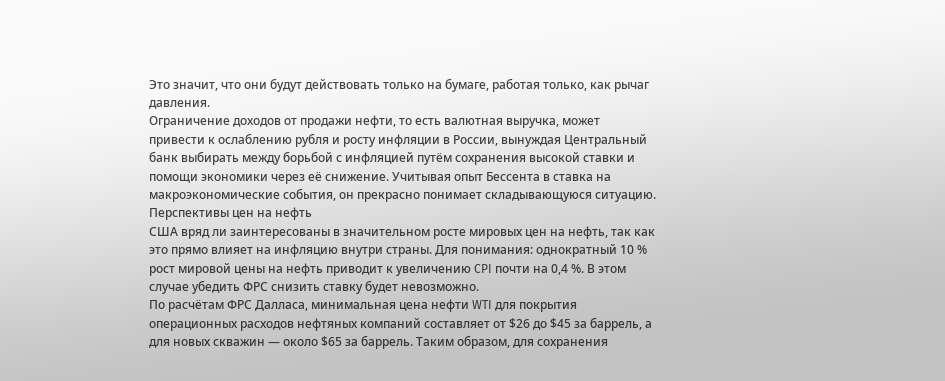Это значит, что они будут действовать только на бумаге, работая только, как рычаг давления.
Ограничение доходов от продажи нефти, то есть валютная выручка, может привести к ослаблению рубля и росту инфляции в России, вынуждая Центральный банк выбирать между борьбой с инфляцией путём сохранения высокой ставки и помощи экономики через её снижение. Учитывая опыт Бессента в ставка на макроэкономические события, он прекрасно понимает складывающуюся ситуацию.
Перспективы цен на нефть
США вряд ли заинтересованы в значительном росте мировых цен на нефть, так как это прямо влияет на инфляцию внутри страны. Для понимания: однократный 10 % рост мировой цены на нефть приводит к увеличению CPI почти на 0,4 %. В этом случае убедить ФРС снизить ставку будет невозможно.
По расчётам ФРС Далласа, минимальная цена нефти WTI для покрытия операционных расходов нефтяных компаний составляет от $26 до $45 за баррель, а для новых скважин — около $65 за баррель. Таким образом, для сохранения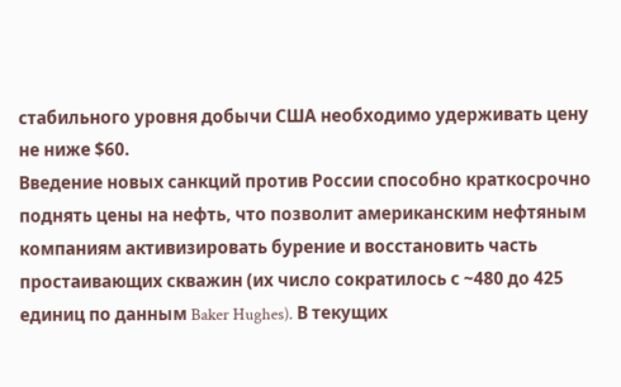стабильного уровня добычи США необходимо удерживать цену не ниже $60.
Введение новых санкций против России способно краткосрочно поднять цены на нефть, что позволит американским нефтяным компаниям активизировать бурение и восстановить часть простаивающих скважин (их число сократилось с ~480 до 425 единиц по данным Baker Hughes). В текущих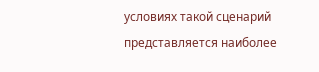условиях такой сценарий представляется наиболее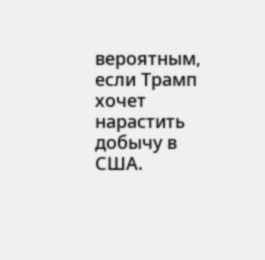вероятным, если Трамп хочет нарастить добычу в США.